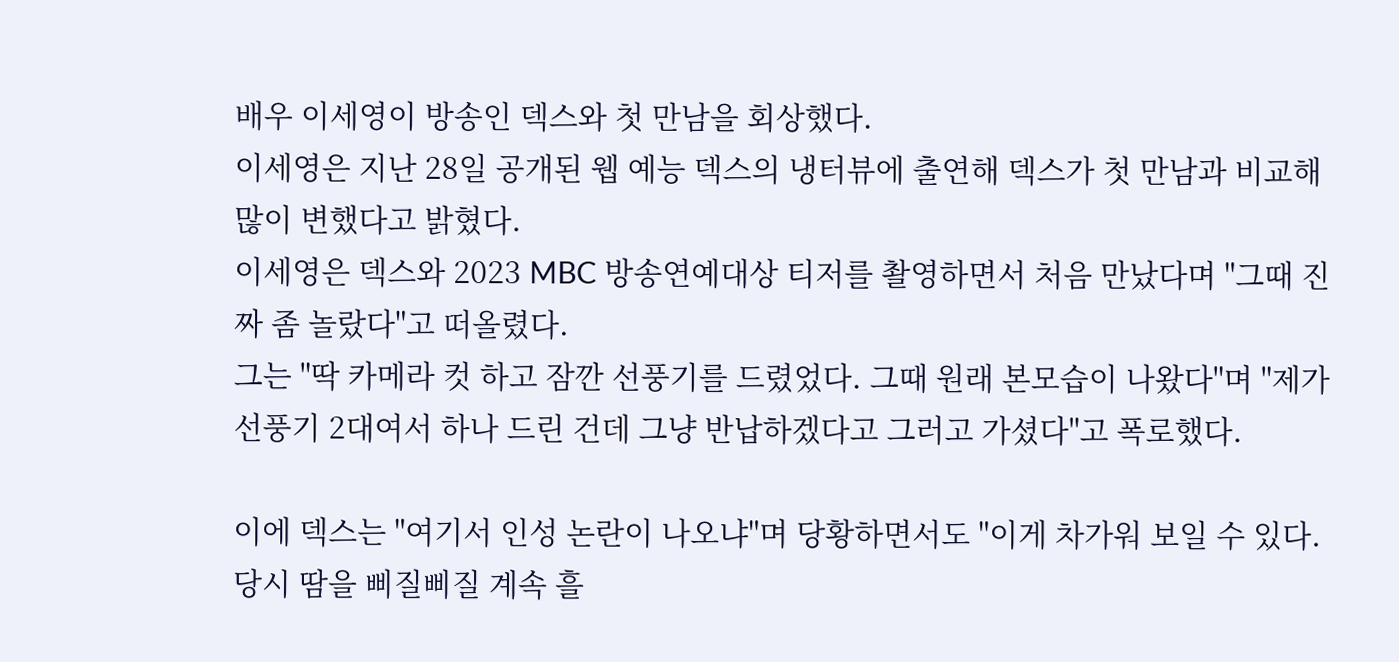배우 이세영이 방송인 덱스와 첫 만남을 회상했다.
이세영은 지난 28일 공개된 웹 예능 덱스의 냉터뷰에 출연해 덱스가 첫 만남과 비교해 많이 변했다고 밝혔다.
이세영은 덱스와 2023 MBC 방송연예대상 티저를 촬영하면서 처음 만났다며 "그때 진짜 좀 놀랐다"고 떠올렸다.
그는 "딱 카메라 컷 하고 잠깐 선풍기를 드렸었다. 그때 원래 본모습이 나왔다"며 "제가 선풍기 2대여서 하나 드린 건데 그냥 반납하겠다고 그러고 가셨다"고 폭로했다.

이에 덱스는 "여기서 인성 논란이 나오냐"며 당황하면서도 "이게 차가워 보일 수 있다. 당시 땀을 삐질삐질 계속 흘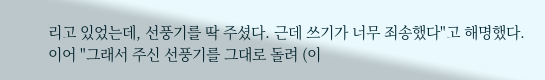리고 있었는데, 선풍기를 딱 주셨다. 근데 쓰기가 너무 죄송했다"고 해명했다.
이어 "그래서 주신 선풍기를 그대로 돌려 (이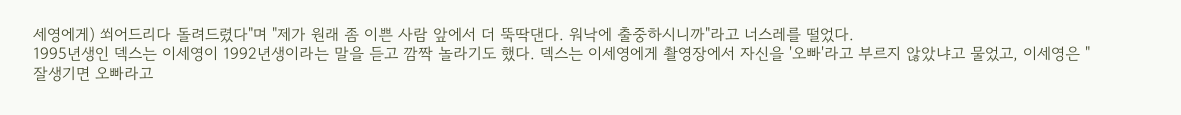세영에게) 쐬어드리다 돌려드렸다"며 "제가 원래 좀 이쁜 사람 앞에서 더 뚝딱댄다. 워낙에 출중하시니까"라고 너스레를 떨었다.
1995년생인 덱스는 이세영이 1992년생이라는 말을 듣고 깜짝 놀라기도 했다. 덱스는 이세영에게 촬영장에서 자신을 '오빠'라고 부르지 않았냐고 물었고, 이세영은 "잘생기면 오빠라고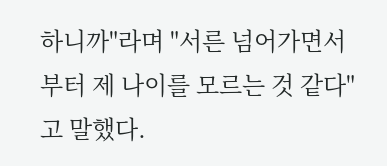하니까"라며 "서른 넘어가면서부터 제 나이를 모르는 것 같다"고 말했다.